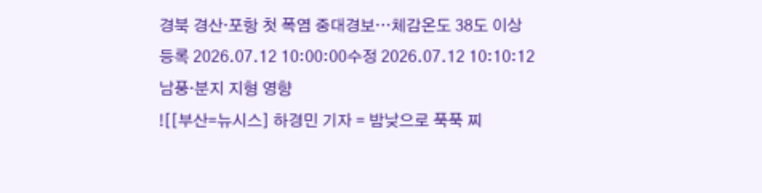경북 경산·포항 첫 폭염 중대경보…체감온도 38도 이상
등록 2026.07.12 10:00:00수정 2026.07.12 10:10:12
남풍·분지 지형 영향
![[부산=뉴시스] 하경민 기자 = 밤낮으로 푹푹 찌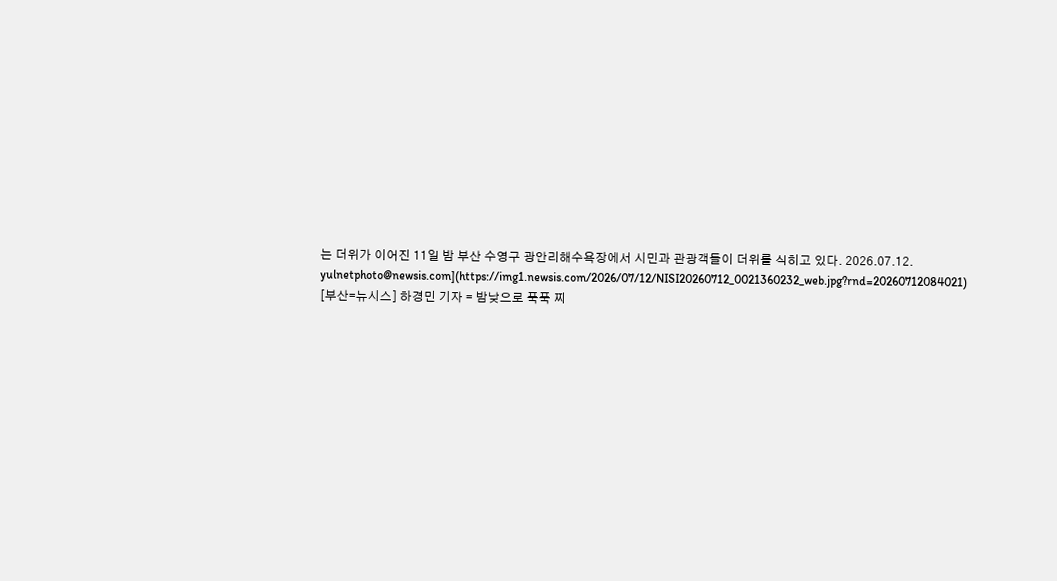는 더위가 이어진 11일 밤 부산 수영구 광안리해수욕장에서 시민과 관광객들이 더위를 식히고 있다. 2026.07.12. yulnetphoto@newsis.com](https://img1.newsis.com/2026/07/12/NISI20260712_0021360232_web.jpg?rnd=20260712084021)
[부산=뉴시스] 하경민 기자 = 밤낮으로 푹푹 찌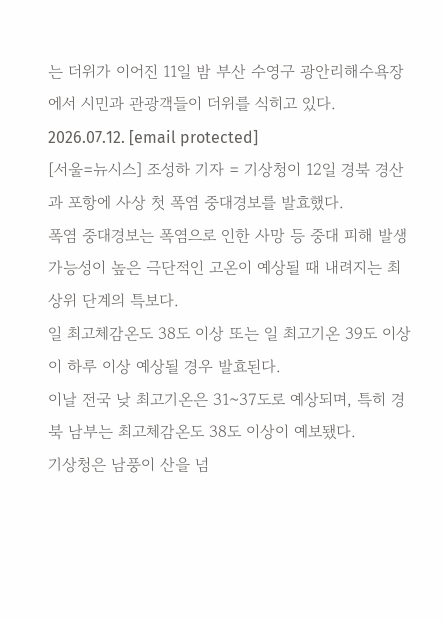는 더위가 이어진 11일 밤 부산 수영구 광안리해수욕장에서 시민과 관광객들이 더위를 식히고 있다. 2026.07.12. [email protected]
[서울=뉴시스] 조성하 기자 = 기상청이 12일 경북 경산과 포항에 사상 첫 폭염 중대경보를 발효했다.
폭염 중대경보는 폭염으로 인한 사망 등 중대 피해 발생 가능성이 높은 극단적인 고온이 예상될 때 내려지는 최상위 단계의 특보다.
일 최고체감온도 38도 이상 또는 일 최고기온 39도 이상이 하루 이상 예상될 경우 발효된다.
이날 전국 낮 최고기온은 31~37도로 예상되며, 특히 경북 남부는 최고체감온도 38도 이상이 예보됐다.
기상청은 남풍이 산을 넘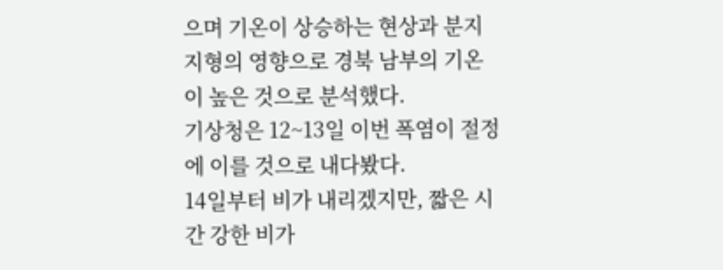으며 기온이 상승하는 현상과 분지 지형의 영향으로 경북 남부의 기온이 높은 것으로 분석했다.
기상청은 12~13일 이번 폭염이 절정에 이를 것으로 내다봤다.
14일부터 비가 내리겠지만, 짧은 시간 강한 비가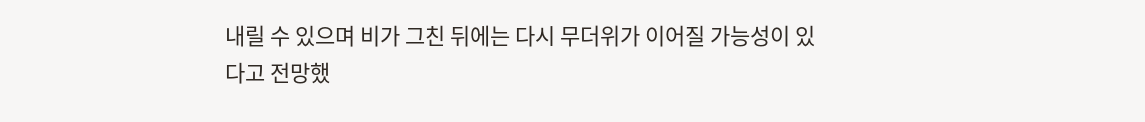내릴 수 있으며 비가 그친 뒤에는 다시 무더위가 이어질 가능성이 있다고 전망했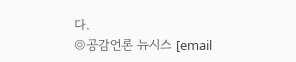다.
◎공감언론 뉴시스 [email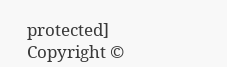protected]
Copyright ©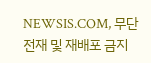NEWSIS.COM, 무단 전재 및 재배포 금지